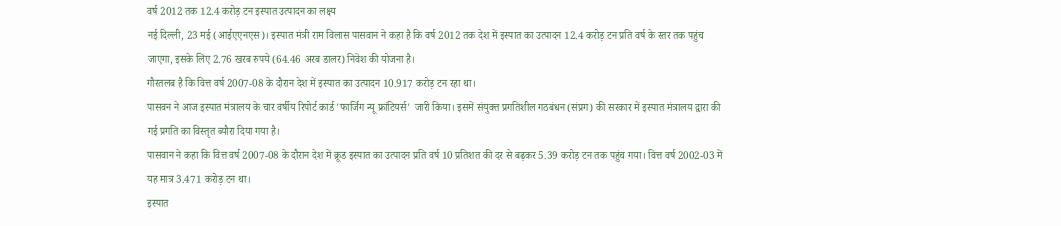वर्ष 2012 तक 12.4 करोड़ टन इस्पात उत्पादन का लक्ष्य
नई दिल्ली, 23 मई (आईएएनएस)। इस्पात मंत्री राम विलास पासवान ने कहा है कि वर्ष 2012 तक देश में इस्पात का उत्पादन 12.4 करोड़ टन प्रति वर्ष के स्तर तक पहुंच जाएगा, इसके लिए 2.76 खरब रुपये (64.46 अरब डालर) निवेश की योजना है।
गौरतलब है कि वित्त वर्ष 2007-08 के दौरान देश में इस्पात का उत्पादन 10.917 करोड़ टन रहा था।
पासवन ने आज इस्पात मंत्रालय के चार वर्षीय रिपोर्ट कार्ड 'फार्जिग न्यू फ्रांटियर्स' जारी किया। इसमें संयुक्त प्रगतिशील गठबंधन (संप्रग) की सरकार में इस्पात मंत्रालय द्वारा की गई प्रगति का विस्तृत ब्यौरा दिया गया है।
पासवान ने कहा कि वित्त वर्ष 2007-08 के दौरान देश में क्रूड इस्पात का उत्पादन प्रति वर्ष 10 प्रतिशत की दर से बढ़कर 5.39 करोड़ टन तक पहुंच गया। वित्त वर्ष 2002-03 में यह मात्र 3.471 करोड़ टन था।
इस्पात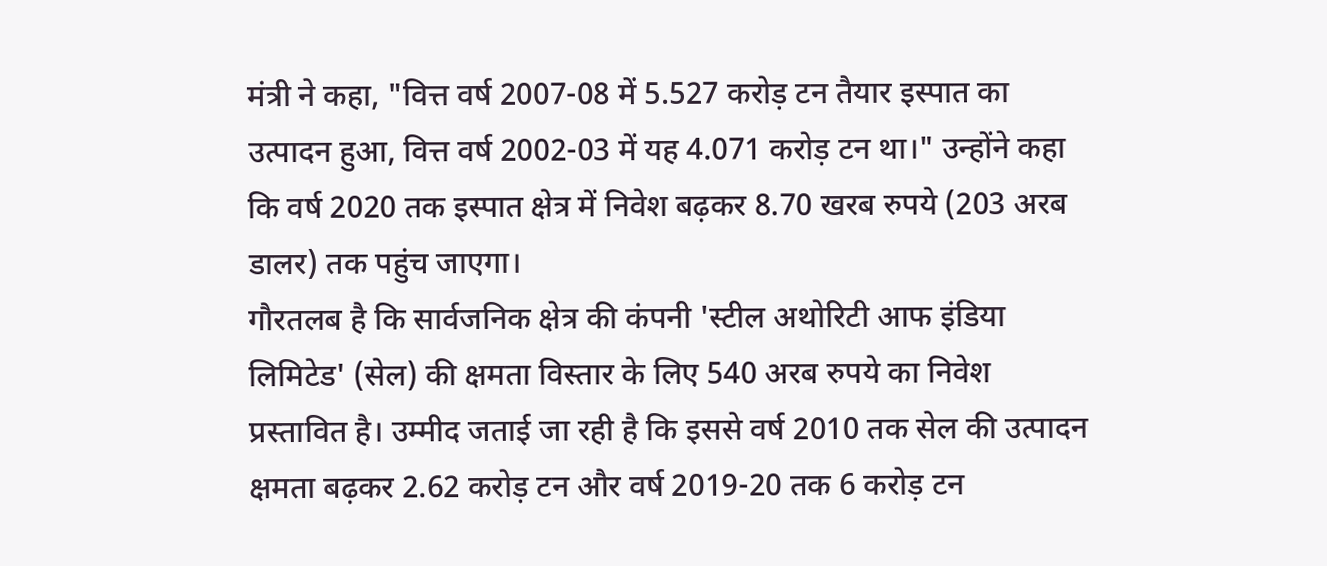मंत्री ने कहा, "वित्त वर्ष 2007-08 में 5.527 करोड़ टन तैयार इस्पात का उत्पादन हुआ, वित्त वर्ष 2002-03 में यह 4.071 करोड़ टन था।" उन्होंने कहा कि वर्ष 2020 तक इस्पात क्षेत्र में निवेश बढ़कर 8.70 खरब रुपये (203 अरब डालर) तक पहुंच जाएगा।
गौरतलब है कि सार्वजनिक क्षेत्र की कंपनी 'स्टील अथोरिटी आफ इंडिया लिमिटेड' (सेल) की क्षमता विस्तार के लिए 540 अरब रुपये का निवेश प्रस्तावित है। उम्मीद जताई जा रही है कि इससे वर्ष 2010 तक सेल की उत्पादन क्षमता बढ़कर 2.62 करोड़ टन और वर्ष 2019-20 तक 6 करोड़ टन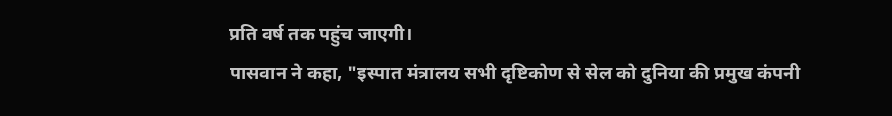प्रति वर्ष तक पहुंच जाएगी।
पासवान ने कहा, "इस्पात मंत्रालय सभी दृष्टिकोण से सेल को दुनिया की प्रमुख कंपनी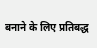बनाने के लिए प्रतिबद्ध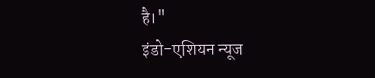है।"
इंडो-एशियन न्यूज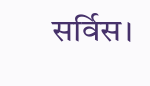सर्विस।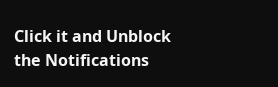Click it and Unblock the Notifications